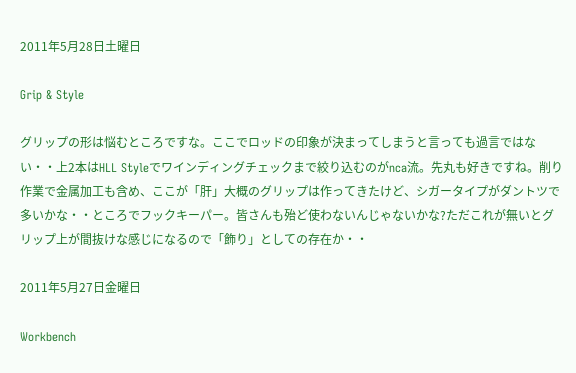2011年5月28日土曜日

Grip & Style

グリップの形は悩むところですな。ここでロッドの印象が決まってしまうと言っても過言ではない・・上2本はHLL Styleでワインディングチェックまで絞り込むのがnca流。先丸も好きですね。削り作業で金属加工も含め、ここが「肝」大概のグリップは作ってきたけど、シガータイプがダントツで多いかな・・ところでフックキーパー。皆さんも殆ど使わないんじゃないかな?ただこれが無いとグリップ上が間抜けな感じになるので「飾り」としての存在か・・

2011年5月27日金曜日

Workbench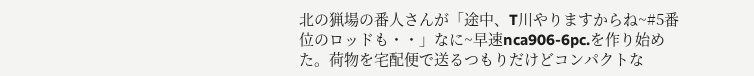北の猟場の番人さんが「途中、T川やりますからね~#5番位のロッドも・・」なに~早速nca906-6pc.を作り始めた。荷物を宅配便で送るつもりだけどコンパクトな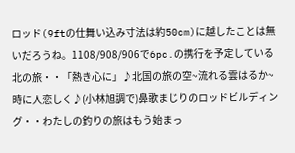ロッド(9ftの仕舞い込み寸法は約50cm)に越したことは無いだろうね。1108/908/906で6pc.の携行を予定している北の旅・・「熱き心に」♪北国の旅の空~流れる雲はるか~時に人恋しく♪(小林旭調で)鼻歌まじりのロッドビルディング・・わたしの釣りの旅はもう始まっ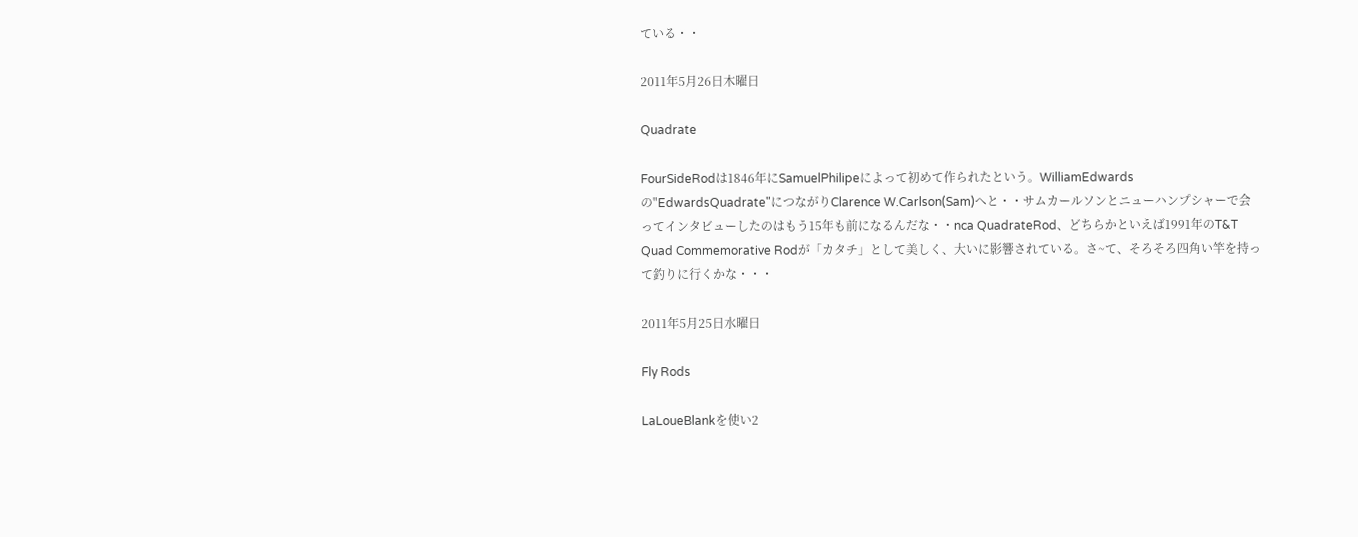ている・・

2011年5月26日木曜日

Quadrate

FourSideRodは1846年にSamuelPhilipeによって初めて作られたという。WilliamEdwardsの"EdwardsQuadrate"につながりClarence W.Carlson(Sam)へと・・サムカールソンとニューハンプシャーで会ってインタビューしたのはもう15年も前になるんだな・・nca QuadrateRod、どちらかといえば1991年のT&T Quad Commemorative Rodが「カタチ」として美しく、大いに影響されている。さ~て、そろそろ四角い竿を持って釣りに行くかな・・・

2011年5月25日水曜日

Fly Rods

LaLoueBlankを使い2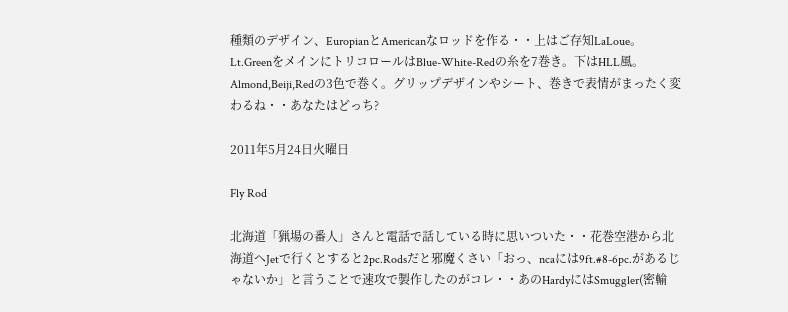種類のデザイン、EuropianとAmericanなロッドを作る・・上はご存知LaLoue。Lt.GreenをメインにトリコロールはBlue-White-Redの糸を7巻き。下はHLL風。Almond,Beiji,Redの3色で巻く。グリップデザインやシート、巻きで表情がまったく変わるね・・あなたはどっち?

2011年5月24日火曜日

Fly Rod

北海道「猟場の番人」さんと電話で話している時に思いついた・・花巻空港から北海道へJetで行くとすると2pc.Rodsだと邪魔くさい「おっ、ncaには9ft.#8-6pc.があるじゃないか」と言うことで速攻で製作したのがコレ・・あのHardyにはSmuggler(密輸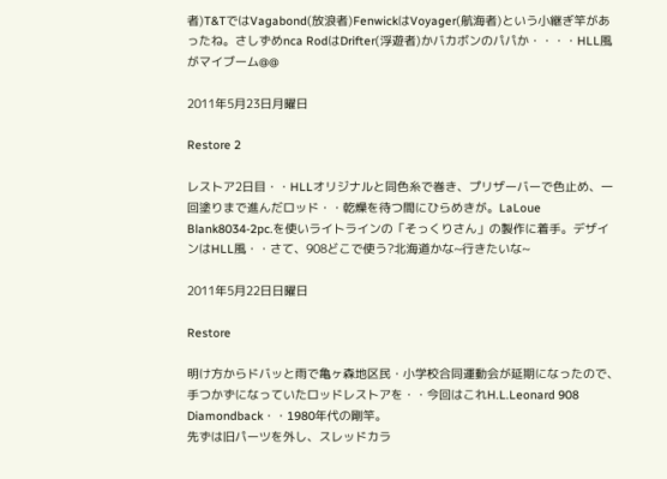者)T&TではVagabond(放浪者)FenwickはVoyager(航海者)という小継ぎ竿があったね。さしずめnca RodはDrifter(浮遊者)かバカボンのパパか・・・・HLL風がマイブーム@@

2011年5月23日月曜日

Restore 2

レストア2日目・・HLLオリジナルと同色糸で巻き、プリザーバーで色止め、一回塗りまで進んだロッド・・乾燥を待つ間にひらめきが。LaLoue Blank8034-2pc.を使いライトラインの「そっくりさん」の製作に着手。デザインはHLL風・・さて、908どこで使う?北海道かな~行きたいな~

2011年5月22日日曜日

Restore

明け方からドバッと雨で亀ヶ森地区民・小学校合同運動会が延期になったので、手つかずになっていたロッドレストアを・・今回はこれH.L.Leonard 908 Diamondback・・1980年代の剛竿。
先ずは旧パーツを外し、スレッドカラ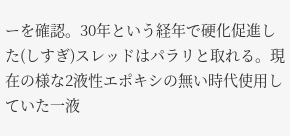ーを確認。30年という経年で硬化促進した(しすぎ)スレッドはパラリと取れる。現在の様な2液性エポキシの無い時代使用していた一液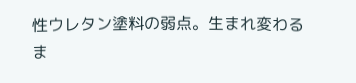性ウレタン塗料の弱点。生まれ変わるま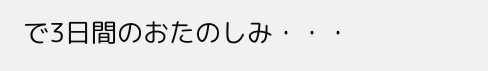で3日間のおたのしみ・・・